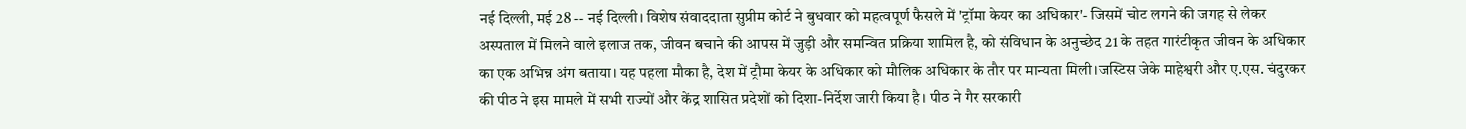नई दिल्ली, मई 28 -- नई दिल्ली। विशेष संवाददाता सुप्रीम कोर्ट ने बुधवार को महत्वपूर्ण फैसले में 'ट्रॉमा केयर का अधिकार'- जिसमें चोट लगने की जगह से लेकर अस्पताल में मिलने वाले इलाज तक, जीवन बचाने की आपस में जुड़ी और समन्वित प्रक्रिया शामिल है, को संविधान के अनुच्छेद 21 के तहत गारंटीकृत जीवन के अधिकार का एक अभिन्न अंग बताया। यह पहला मौका है, देश में ट्रौमा केयर के अधिकार को मौलिक अधिकार के तौर पर मान्यता मिली।जस्टिस जेके माहेश्वरी और ए.एस. चंदुरकर की पीठ ने इस मामले में सभी राज्यों और केंद्र शासित प्रदेशों को दिशा-निर्देश जारी किया है। पीठ ने गैर सरकारी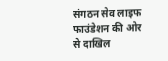संगठन सेव लाइफ फाउंडेशन की ओर से दाखिल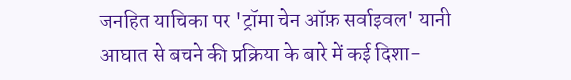जनहित याचिका पर 'ट्रॉमा चेन ऑफ़ सर्वाइवल' यानी आघात से बचने की प्रक्रिया के बारे में कई दिशा-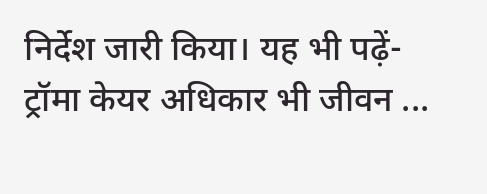निर्देश जारी किया। यह भी पढ़ें- ट्रॉमा केयर अधिकार भी जीवन ...